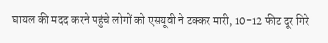घायल की मदद करने पहुंचे लोगों को एसयूवी ने टक्कर मारी, 10-12 फीट दूर गिरे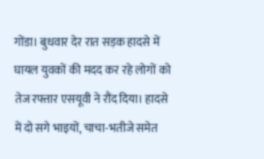गोंडा। बुधवार देर रात सड़क हादसे में घायल युवकों की मदद कर रहे लोगों को तेज रफ्तार एसयूवी ने रौंद दिया। हादसे में दो सगे भाइयों, चाचा-भतीजे समेत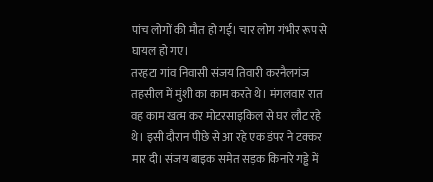पांच लोगों की मौत हो गई। चार लोग गंभीर रूप से घायल हो गए।
तरहटा गांव निवासी संजय तिवारी करनैलगंज तहसील में मुंशी का काम करते थे। मंगलवार रात वह काम खत्म कर मोटरसाइकिल से घर लौट रहे थे। इसी दौरान पीछे से आ रहे एक डंपर ने टक्कर मार दी। संजय बाइक समेत सड़क किनारे गड्ढे में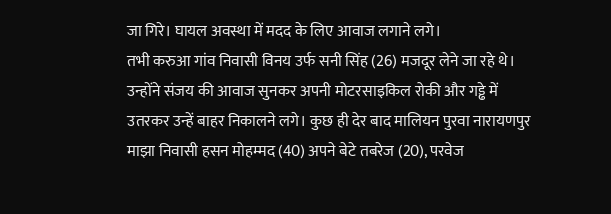जा गिरे। घायल अवस्था में मदद के लिए आवाज लगाने लगे।
तभी करुआ गांव निवासी विनय उर्फ सनी सिंह (26) मजदूर लेने जा रहे थे। उन्होंने संजय की आवाज सुनकर अपनी मोटरसाइकिल रोकी और गड्ढे में उतरकर उन्हें बाहर निकालने लगे। कुछ ही देर बाद मालियन पुरवा नारायणपुर माझा निवासी हसन मोहम्मद (40) अपने बेटे तबरेज (20), परवेज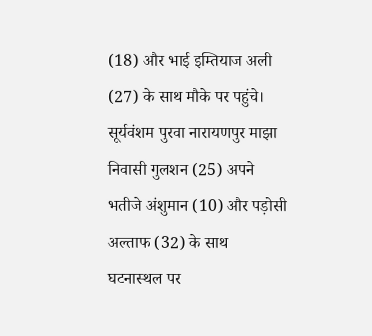(18) और भाई इम्तियाज अली (27) के साथ मौके पर पहुंचे।
सूर्यवंशम पुरवा नारायणपुर माझा निवासी गुलशन (25) अपने भतीजे अंशुमान (10) और पड़ोसी अल्ताफ (32) के साथ घटनास्थल पर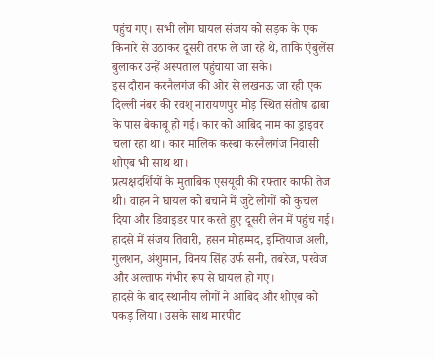पहुंच गए। सभी लोग घायल संजय को सड़क के एक किनारे से उठाकर दूसरी तरफ ले जा रहे थे, ताकि एंबुलेंस बुलाकर उन्हें अस्पताल पहुंचाया जा सके।
इस दौरान करनैलगंज की ओर से लखनऊ जा रही एक दिल्ली नंबर की रवश् नारायणपुर मोड़ स्थित संतोष ढाबा के पास बेकाबू हो गई। कार को आबिद नाम का ड्राइवर चला रहा था। कार मालिक कस्बा करनैलगंज निवासी शोएब भी साथ था।
प्रत्यक्षदर्शियों के मुताबिक एसयूवी की रफ्तार काफी तेज थी। वाहन ने घायल को बचाने में जुटे लोगों को कुचल दिया और डिवाइडर पार करते हुए दूसरी लेन में पहुंच गई। हादसे में संजय तिवारी, हसन मोहम्मद, इम्तियाज अली, गुलशन, अंशुमान, विनय सिंह उर्फ सनी, तबरेज, परवेज और अल्ताफ गंभीर रूप से घायल हो गए।
हादसे के बाद स्थानीय लोगों ने आबिद और शोएब को पकड़ लिया। उसके साथ मारपीट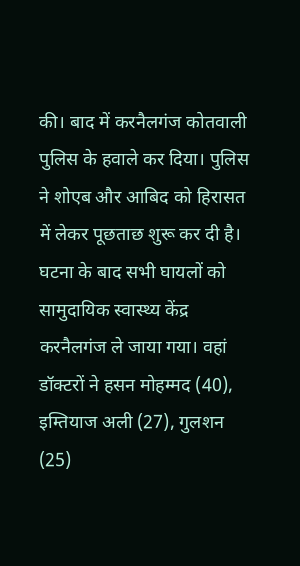की। बाद में करनैलगंज कोतवाली पुलिस के हवाले कर दिया। पुलिस ने शोएब और आबिद को हिरासत में लेकर पूछताछ शुरू कर दी है।
घटना के बाद सभी घायलों को सामुदायिक स्वास्थ्य केंद्र करनैलगंज ले जाया गया। वहां डॉक्टरों ने हसन मोहम्मद (40), इम्तियाज अली (27), गुलशन (25)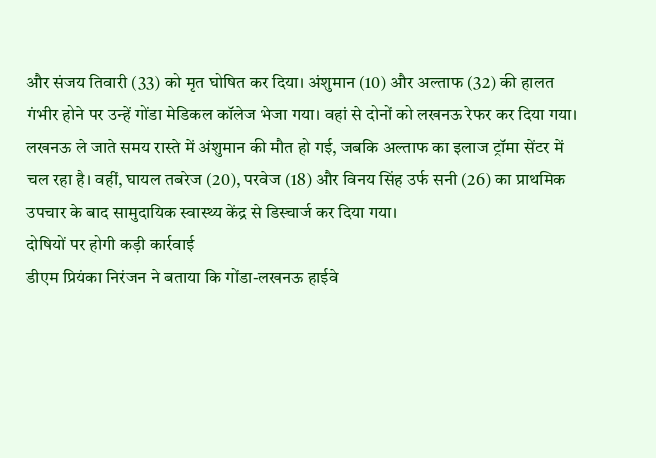और संजय तिवारी (33) को मृत घोषित कर दिया। अंशुमान (10) और अल्ताफ (32) की हालत गंभीर होने पर उन्हें गोंडा मेडिकल कॉलेज भेजा गया। वहां से दोनों को लखनऊ रेफर कर दिया गया।
लखनऊ ले जाते समय रास्ते में अंशुमान की मौत हो गई, जबकि अल्ताफ का इलाज ट्रॉमा सेंटर में चल रहा है। वहीं, घायल तबरेज (20), परवेज (18) और विनय सिंह उर्फ सनी (26) का प्राथमिक उपचार के बाद सामुदायिक स्वास्थ्य केंद्र से डिस्चार्ज कर दिया गया।
दोषियों पर होगी कड़ी कार्रवाई
डीएम प्रियंका निरंजन ने बताया कि गोंडा-लखनऊ हाईवे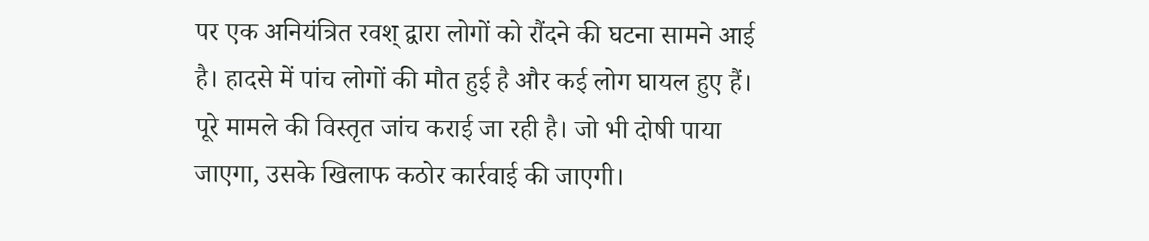पर एक अनियंत्रित रवश् द्वारा लोगों को रौंदने की घटना सामने आई है। हादसे में पांच लोगों की मौत हुई है और कई लोग घायल हुए हैं। पूरे मामले की विस्तृत जांच कराई जा रही है। जो भी दोषी पाया जाएगा, उसके खिलाफ कठोर कार्रवाई की जाएगी।